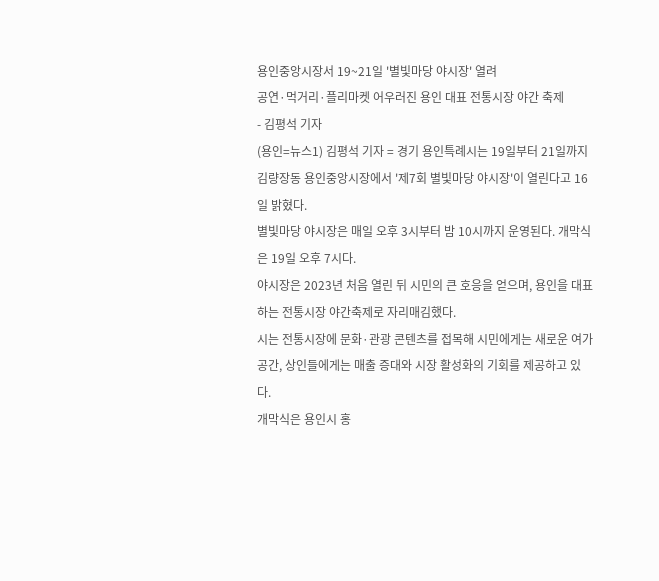용인중앙시장서 19~21일 '별빛마당 야시장' 열려
공연·먹거리·플리마켓 어우러진 용인 대표 전통시장 야간 축제
- 김평석 기자
(용인=뉴스1) 김평석 기자 = 경기 용인특례시는 19일부터 21일까지 김량장동 용인중앙시장에서 '제7회 별빛마당 야시장'이 열린다고 16일 밝혔다.
별빛마당 야시장은 매일 오후 3시부터 밤 10시까지 운영된다. 개막식은 19일 오후 7시다.
야시장은 2023년 처음 열린 뒤 시민의 큰 호응을 얻으며, 용인을 대표하는 전통시장 야간축제로 자리매김했다.
시는 전통시장에 문화·관광 콘텐츠를 접목해 시민에게는 새로운 여가 공간, 상인들에게는 매출 증대와 시장 활성화의 기회를 제공하고 있다.
개막식은 용인시 홍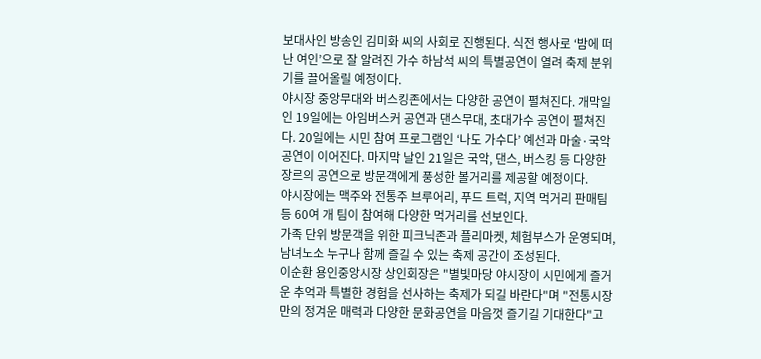보대사인 방송인 김미화 씨의 사회로 진행된다. 식전 행사로 ‘밤에 떠난 여인’으로 잘 알려진 가수 하남석 씨의 특별공연이 열려 축제 분위기를 끌어올릴 예정이다.
야시장 중앙무대와 버스킹존에서는 다양한 공연이 펼쳐진다. 개막일인 19일에는 아임버스커 공연과 댄스무대, 초대가수 공연이 펼쳐진다. 20일에는 시민 참여 프로그램인 ‘나도 가수다’ 예선과 마술·국악 공연이 이어진다. 마지막 날인 21일은 국악, 댄스, 버스킹 등 다양한 장르의 공연으로 방문객에게 풍성한 볼거리를 제공할 예정이다.
야시장에는 맥주와 전통주 브루어리, 푸드 트럭, 지역 먹거리 판매팀 등 60여 개 팀이 참여해 다양한 먹거리를 선보인다.
가족 단위 방문객을 위한 피크닉존과 플리마켓, 체험부스가 운영되며, 남녀노소 누구나 함께 즐길 수 있는 축제 공간이 조성된다.
이순환 용인중앙시장 상인회장은 "별빛마당 야시장이 시민에게 즐거운 추억과 특별한 경험을 선사하는 축제가 되길 바란다"며 "전통시장만의 정겨운 매력과 다양한 문화공연을 마음껏 즐기길 기대한다"고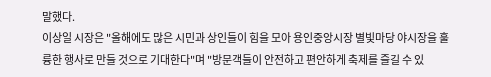말했다.
이상일 시장은 "올해에도 많은 시민과 상인들이 힘을 모아 용인중앙시장 별빛마당 야시장을 훌륭한 행사로 만들 것으로 기대한다"며 "방문객들이 안전하고 편안하게 축제를 즐길 수 있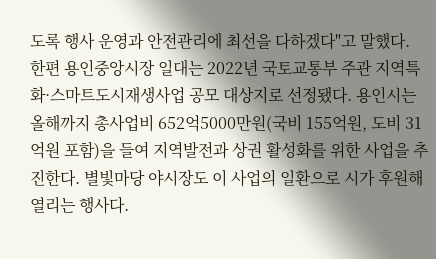도록 행사 운영과 안전관리에 최선을 다하겠다"고 말했다.
한편 용인중앙시장 일대는 2022년 국토교통부 주관 지역특화·스마트도시재생사업 공모 대상지로 선정됐다. 용인시는 올해까지 총사업비 652억5000만원(국비 155억원, 도비 31억원 포함)을 들여 지역발전과 상권 활성화를 위한 사업을 추진한다. 별빛마당 야시장도 이 사업의 일환으로 시가 후원해 열리는 행사다.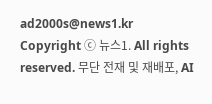ad2000s@news1.kr
Copyright ⓒ 뉴스1. All rights reserved. 무단 전재 및 재배포, AI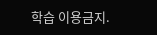학습 이용금지.